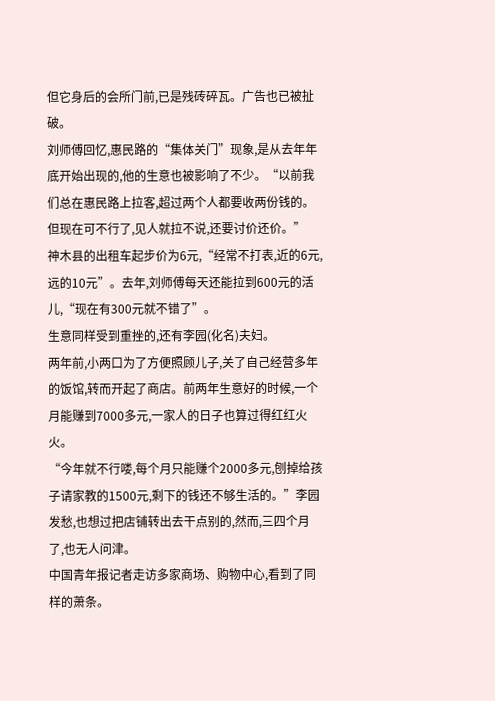但它身后的会所门前,已是残砖碎瓦。广告也已被扯破。
刘师傅回忆,惠民路的“集体关门”现象,是从去年年底开始出现的,他的生意也被影响了不少。“以前我们总在惠民路上拉客,超过两个人都要收两份钱的。但现在可不行了,见人就拉不说,还要讨价还价。”
神木县的出租车起步价为6元,“经常不打表,近的6元,远的10元”。去年,刘师傅每天还能拉到600元的活儿,“现在有300元就不错了”。
生意同样受到重挫的,还有李园(化名)夫妇。
两年前,小两口为了方便照顾儿子,关了自己经营多年的饭馆,转而开起了商店。前两年生意好的时候,一个月能赚到7000多元,一家人的日子也算过得红红火火。
“今年就不行喽,每个月只能赚个2000多元,刨掉给孩子请家教的1500元,剩下的钱还不够生活的。”李园发愁,也想过把店铺转出去干点别的,然而,三四个月了,也无人问津。
中国青年报记者走访多家商场、购物中心,看到了同样的萧条。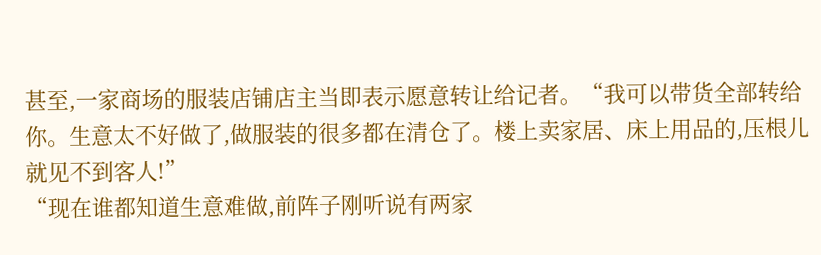甚至,一家商场的服装店铺店主当即表示愿意转让给记者。“我可以带货全部转给你。生意太不好做了,做服装的很多都在清仓了。楼上卖家居、床上用品的,压根儿就见不到客人!”
“现在谁都知道生意难做,前阵子刚听说有两家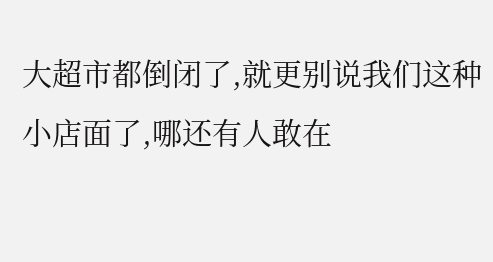大超市都倒闭了,就更别说我们这种小店面了,哪还有人敢在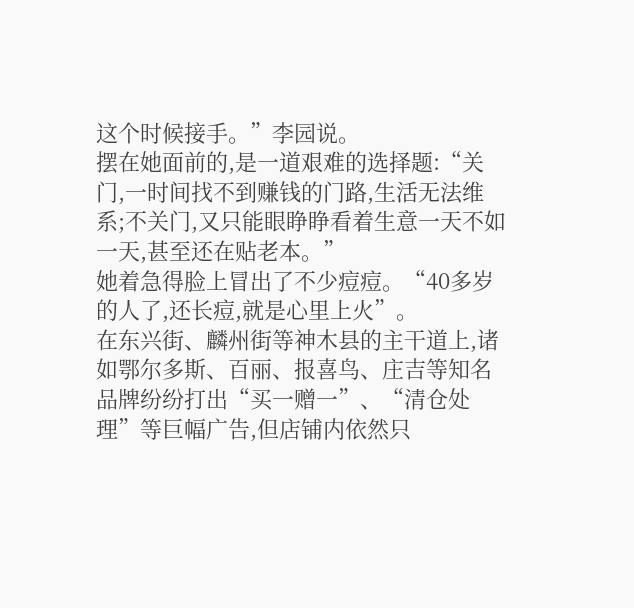这个时候接手。”李园说。
摆在她面前的,是一道艰难的选择题:“关门,一时间找不到赚钱的门路,生活无法维系;不关门,又只能眼睁睁看着生意一天不如一天,甚至还在贴老本。”
她着急得脸上冒出了不少痘痘。“40多岁的人了,还长痘,就是心里上火”。
在东兴街、麟州街等神木县的主干道上,诸如鄂尔多斯、百丽、报喜鸟、庄吉等知名品牌纷纷打出“买一赠一”、“清仓处理”等巨幅广告,但店铺内依然只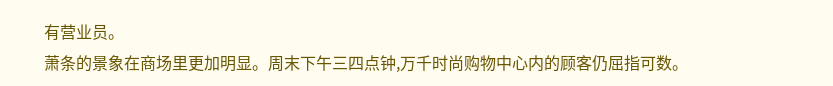有营业员。
萧条的景象在商场里更加明显。周末下午三四点钟,万千时尚购物中心内的顾客仍屈指可数。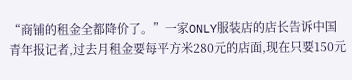“商铺的租金全都降价了。”一家ONLY服装店的店长告诉中国青年报记者,过去月租金要每平方米280元的店面,现在只要150元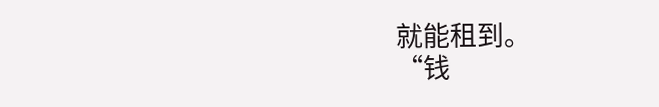就能租到。
“钱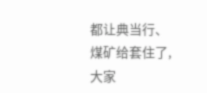都让典当行、煤矿给套住了,大家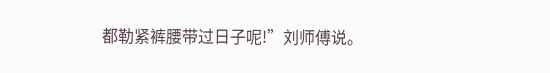都勒紧裤腰带过日子呢!”刘师傅说。